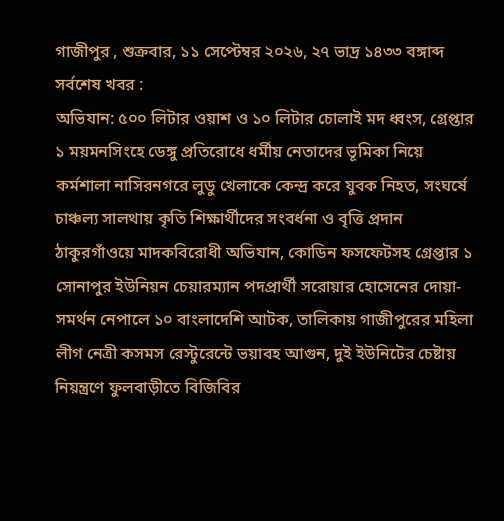গাজীপুর , শুক্রবার, ১১ সেপ্টেম্বর ২০২৬, ২৭ ভাদ্র ১৪৩৩ বঙ্গাব্দ
সর্বশেষ খবর :
অভিযান: ৫০০ লিটার ওয়াশ ও ১০ লিটার চোলাই মদ ধ্বংস, গ্রেপ্তার ১ ময়মনসিংহে ডেঙ্গু প্রতিরোধে ধর্মীয় নেতাদের ভূমিকা নিয়ে কর্মশালা নাসিরনগরে লুডু খেলাকে কেন্দ্র করে যুবক নিহত, সংঘর্ষে চাঞ্চল্য সালথায় কৃতি শিক্ষার্থীদের সংবর্ধনা ও বৃত্তি প্রদান ঠাকুরগাঁওয়ে মাদকবিরোধী অভিযান, কোডিন ফসফেটসহ গ্রেপ্তার ১ সোনাপুর ইউনিয়ন চেয়ারম্যান পদপ্রার্থী সরোয়ার হোসেনের দোয়া-সমর্থন নেপালে ১০ বাংলাদেশি আটক, তালিকায় গাজীপুরের মহিলা লীগ নেত্রী কসমস রেস্টুরেন্টে ভয়াবহ আগুন, দুই ইউনিটের চেষ্টায় নিয়ন্ত্রণে ফুলবাড়ীতে বিজিবির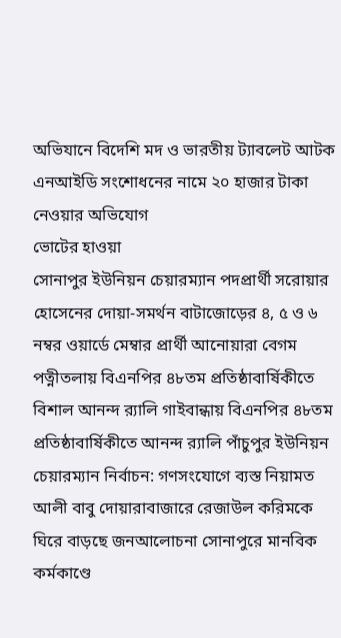অভিযানে বিদেশি মদ ও ভারতীয় ট্যাবলেট আটক এনআইডি সংশোধনের নামে ২০ হাজার টাকা নেওয়ার অভিযোগ
ভোটের হাওয়া
সোনাপুর ইউনিয়ন চেয়ারম্যান পদপ্রার্থী সরোয়ার হোসেনের দোয়া-সমর্থন বাটাজোড়ের ৪, ৫ ও ৬ নম্বর ওয়ার্ডে মেম্বার প্রার্থী আনোয়ারা বেগম পত্নীতলায় বিএনপির ৪৮তম প্রতিষ্ঠাবার্ষিকীতে বিশাল আনন্দ র‍্যালি গাইবান্ধায় বিএনপির ৪৮তম প্রতিষ্ঠাবার্ষিকীতে আনন্দ র‍্যালি পাঁচুপুর ইউনিয়ন চেয়ারম্যান নির্বাচন: গণসংযোগে ব্যস্ত নিয়ামত আলী বাবু দোয়ারাবাজারে রেজাউল করিমকে ঘিরে বাড়ছে জনআলোচনা সোনাপুরে মানবিক কর্মকাণ্ডে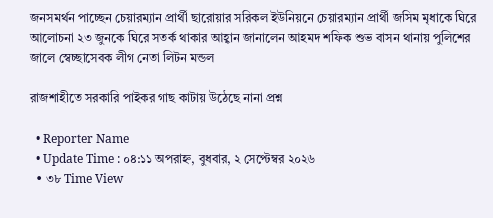জনসমর্থন পাচ্ছেন চেয়ারম্যান প্রার্থী ছারোয়ার সরিকল ইউনিয়নে চেয়ারম্যান প্রার্থী জসিম মৃধাকে ঘিরে আলোচনা ২৩ জুনকে ঘিরে সতর্ক থাকার আহ্বান জানালেন আহমদ শফিক শুভ বাসন থানায় পুলিশের জালে স্বেচ্ছাসেবক লীগ নেতা লিটন মন্ডল

রাজশাহীতে সরকারি পাইকর গাছ কাটায় উঠেছে নানা প্রশ্ন

  • Reporter Name
  • Update Time : ০৪:১১ অপরাহ্ন, বুধবার, ২ সেপ্টেম্বর ২০২৬
  • ৩৮ Time View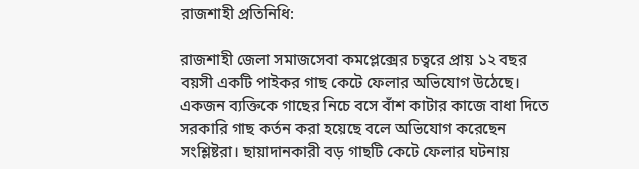রাজশাহী প্রতিনিধি:

রাজশাহী জেলা সমাজসেবা কমপ্লেক্সের চত্বরে প্রায় ১২ বছর বয়সী একটি পাইকর গাছ কেটে ফেলার অভিযোগ উঠেছে। একজন ব্যক্তিকে গাছের নিচে বসে বাঁশ কাটার কাজে বাধা দিতে সরকারি গাছ কর্তন করা হয়েছে বলে অভিযোগ করেছেন সংশ্লিষ্টরা। ছায়াদানকারী বড় গাছটি কেটে ফেলার ঘটনায়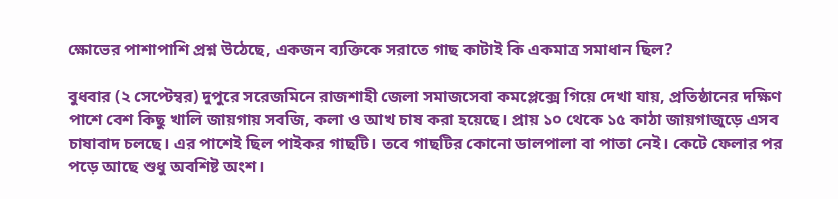ক্ষোভের পাশাপাশি প্রশ্ন উঠেছে, একজন ব্যক্তিকে সরাতে গাছ কাটাই কি একমাত্র সমাধান ছিল?

বুধবার (২ সেপ্টেম্বর) দুপুরে সরেজমিনে রাজশাহী জেলা সমাজসেবা কমপ্লেক্সে গিয়ে দেখা যায়, প্রতিষ্ঠানের দক্ষিণ পাশে বেশ কিছু খালি জায়গায় সবজি, কলা ও আখ চাষ করা হয়েছে। প্রায় ১০ থেকে ১৫ কাঠা জায়গাজুড়ে এসব চাষাবাদ চলছে। এর পাশেই ছিল পাইকর গাছটি। তবে গাছটির কোনো ডালপালা বা পাতা নেই। কেটে ফেলার পর পড়ে আছে শুধু অবশিষ্ট অংশ।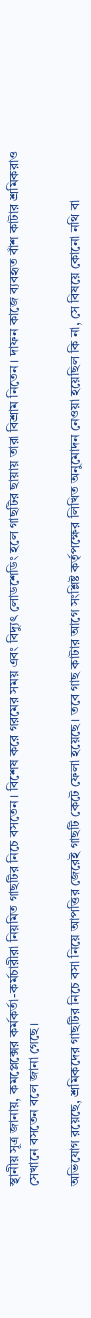স্থানীয় সূত্র জানায়, কমপ্লেক্সের কর্মকর্তা-কর্মচারীরা নিয়মিত গাছটির নিচে বসতেন। বিশেষ করে গরমের সময় এবং বিদ্যুৎ লোডশেডিং হলে গাছটির ছায়ায় তারা বিশ্রাম নিতেন। দাফন কাজে ব্যবহৃত বাঁশ কাটার শ্রমিকরাও সেখানে বসতেন বলে জানা গেছে।

অভিযোগ রয়েছে, শ্রমিকদের গাছটির নিচে বসা নিয়ে আপত্তির জেরেই গাছটি কেটে ফেলা হয়েছে। তবে গাছ কাটার আগে সংশ্লিষ্ট কর্তৃপক্ষের লিখিত অনুমোদন নেওয়া হয়েছিল কি না, সে বিষয়ে কোনো নথি বা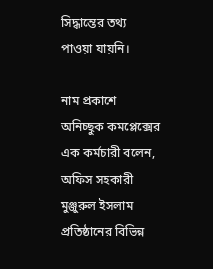সিদ্ধান্তের তথ্য পাওয়া যায়নি।

নাম প্রকাশে অনিচ্ছুক কমপ্লেক্সের এক কর্মচারী বলেন, অফিস সহকারী মুঞ্জুরুল ইসলাম প্রতিষ্ঠানের বিভিন্ন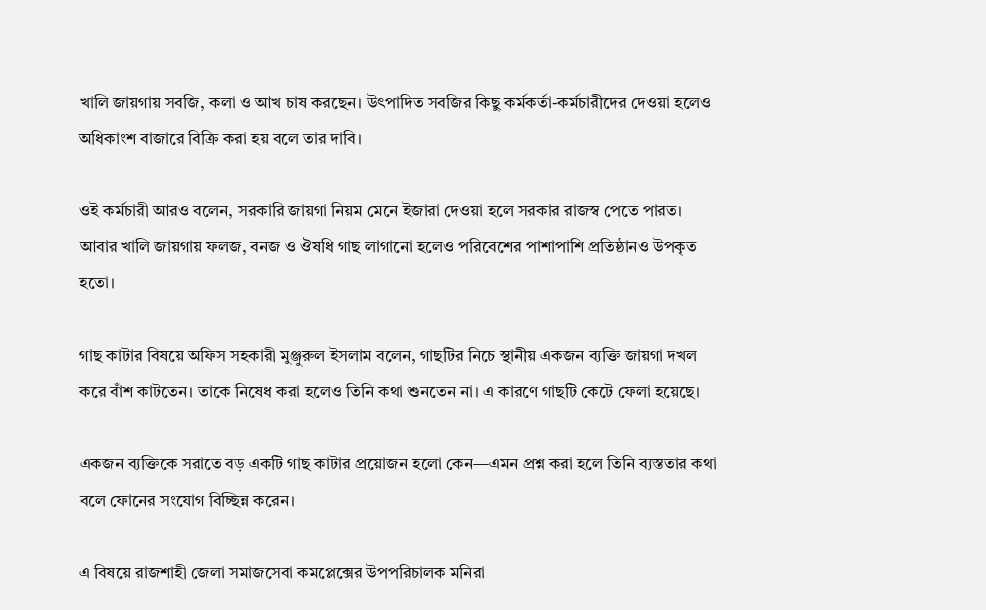খালি জায়গায় সবজি, কলা ও আখ চাষ করছেন। উৎপাদিত সবজির কিছু কর্মকর্তা-কর্মচারীদের দেওয়া হলেও অধিকাংশ বাজারে বিক্রি করা হয় বলে তার দাবি।

ওই কর্মচারী আরও বলেন, সরকারি জায়গা নিয়ম মেনে ইজারা দেওয়া হলে সরকার রাজস্ব পেতে পারত। আবার খালি জায়গায় ফলজ, বনজ ও ঔষধি গাছ লাগানো হলেও পরিবেশের পাশাপাশি প্রতিষ্ঠানও উপকৃত হতো।

গাছ কাটার বিষয়ে অফিস সহকারী মুঞ্জুরুল ইসলাম বলেন, গাছটির নিচে স্থানীয় একজন ব্যক্তি জায়গা দখল করে বাঁশ কাটতেন। তাকে নিষেধ করা হলেও তিনি কথা শুনতেন না। এ কারণে গাছটি কেটে ফেলা হয়েছে।

একজন ব্যক্তিকে সরাতে বড় একটি গাছ কাটার প্রয়োজন হলো কেন—এমন প্রশ্ন করা হলে তিনি ব্যস্ততার কথা বলে ফোনের সংযোগ বিচ্ছিন্ন করেন।

এ বিষয়ে রাজশাহী জেলা সমাজসেবা কমপ্লেক্সের উপপরিচালক মনিরা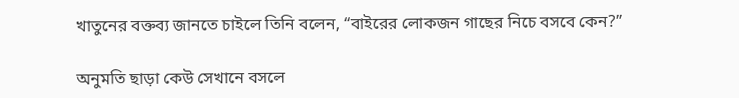খাতুনের বক্তব্য জানতে চাইলে তিনি বলেন, “বাইরের লোকজন গাছের নিচে বসবে কেন?”

অনুমতি ছাড়া কেউ সেখানে বসলে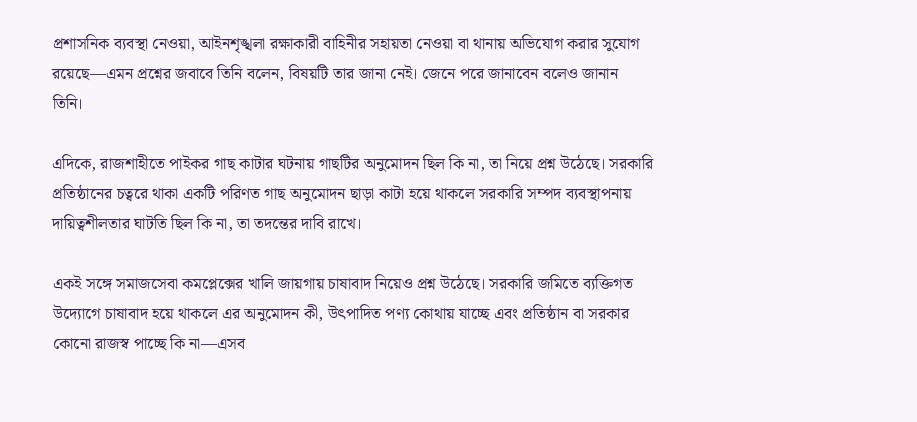প্রশাসনিক ব্যবস্থা নেওয়া, আইনশৃঙ্খলা রক্ষাকারী বাহিনীর সহায়তা নেওয়া বা থানায় অভিযোগ করার সুযোগ রয়েছে—এমন প্রশ্নের জবাবে তিনি বলেন, বিষয়টি তার জানা নেই। জেনে পরে জানাবেন বলেও জানান তিনি।

এদিকে, রাজশাহীতে পাইকর গাছ কাটার ঘটনায় গাছটির অনুমোদন ছিল কি না, তা নিয়ে প্রশ্ন উঠেছে। সরকারি প্রতিষ্ঠানের চত্বরে থাকা একটি পরিণত গাছ অনুমোদন ছাড়া কাটা হয়ে থাকলে সরকারি সম্পদ ব্যবস্থাপনায় দায়িত্বশীলতার ঘাটতি ছিল কি না, তা তদন্তের দাবি রাখে।

একই সঙ্গে সমাজসেবা কমপ্লেক্সের খালি জায়গায় চাষাবাদ নিয়েও প্রশ্ন উঠেছে। সরকারি জমিতে ব্যক্তিগত উদ্যোগে চাষাবাদ হয়ে থাকলে এর অনুমোদন কী, উৎপাদিত পণ্য কোথায় যাচ্ছে এবং প্রতিষ্ঠান বা সরকার কোনো রাজস্ব পাচ্ছে কি না—এসব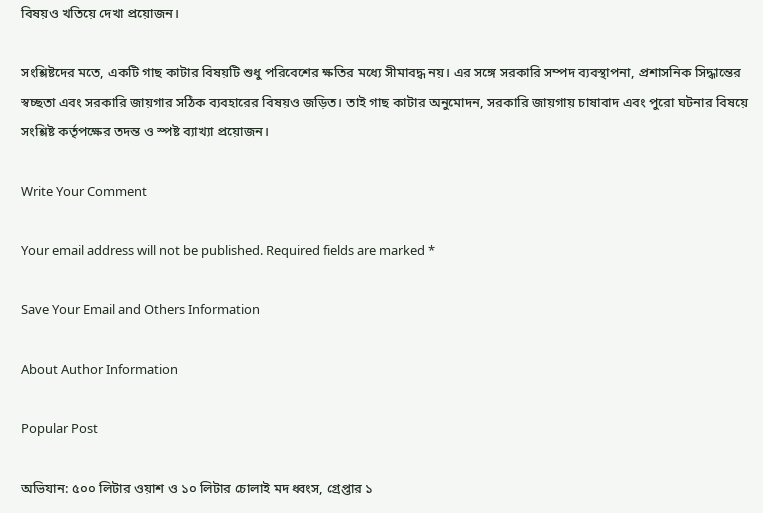বিষয়ও খতিয়ে দেখা প্রয়োজন।

সংশ্লিষ্টদের মতে, একটি গাছ কাটার বিষয়টি শুধু পরিবেশের ক্ষতির মধ্যে সীমাবদ্ধ নয়। এর সঙ্গে সরকারি সম্পদ ব্যবস্থাপনা, প্রশাসনিক সিদ্ধান্তের স্বচ্ছতা এবং সরকারি জায়গার সঠিক ব্যবহারের বিষয়ও জড়িত। তাই গাছ কাটার অনুমোদন, সরকারি জায়গায় চাষাবাদ এবং পুরো ঘটনার বিষয়ে সংশ্লিষ্ট কর্তৃপক্ষের তদন্ত ও স্পষ্ট ব্যাখ্যা প্রয়োজন।

Write Your Comment

Your email address will not be published. Required fields are marked *

Save Your Email and Others Information

About Author Information

Popular Post

অভিযান: ৫০০ লিটার ওয়াশ ও ১০ লিটার চোলাই মদ ধ্বংস, গ্রেপ্তার ১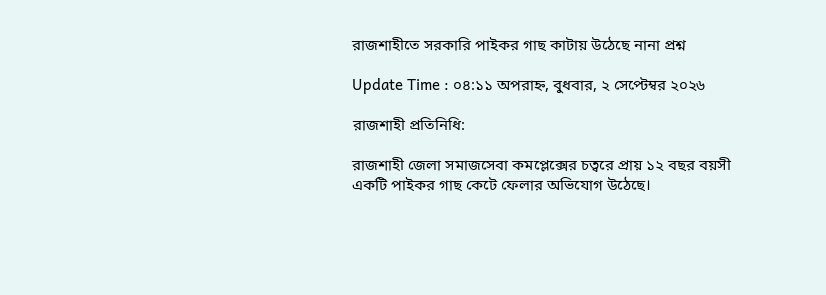রাজশাহীতে সরকারি পাইকর গাছ কাটায় উঠেছে নানা প্রশ্ন

Update Time : ০৪:১১ অপরাহ্ন, বুধবার, ২ সেপ্টেম্বর ২০২৬

রাজশাহী প্রতিনিধি:

রাজশাহী জেলা সমাজসেবা কমপ্লেক্সের চত্বরে প্রায় ১২ বছর বয়সী একটি পাইকর গাছ কেটে ফেলার অভিযোগ উঠেছে।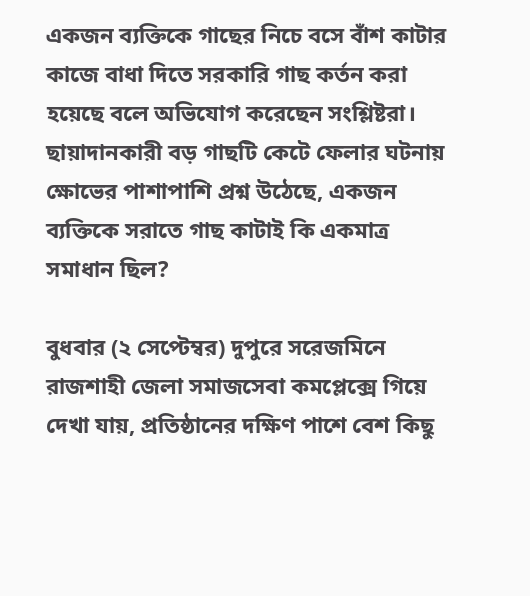একজন ব্যক্তিকে গাছের নিচে বসে বাঁশ কাটার কাজে বাধা দিতে সরকারি গাছ কর্তন করা হয়েছে বলে অভিযোগ করেছেন সংশ্লিষ্টরা। ছায়াদানকারী বড় গাছটি কেটে ফেলার ঘটনায় ক্ষোভের পাশাপাশি প্রশ্ন উঠেছে, একজন ব্যক্তিকে সরাতে গাছ কাটাই কি একমাত্র সমাধান ছিল?

বুধবার (২ সেপ্টেম্বর) দুপুরে সরেজমিনে রাজশাহী জেলা সমাজসেবা কমপ্লেক্সে গিয়ে দেখা যায়, প্রতিষ্ঠানের দক্ষিণ পাশে বেশ কিছু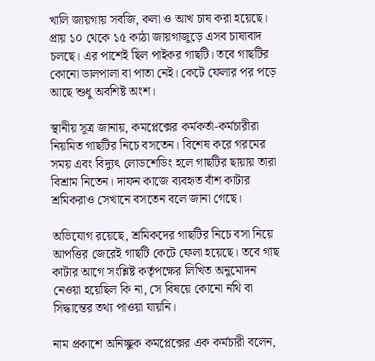খালি জায়গায় সবজি, কলা ও আখ চাষ করা হয়েছে। প্রায় ১০ থেকে ১৫ কাঠা জায়গাজুড়ে এসব চাষাবাদ চলছে। এর পাশেই ছিল পাইকর গাছটি। তবে গাছটির কোনো ডালপালা বা পাতা নেই। কেটে ফেলার পর পড়ে আছে শুধু অবশিষ্ট অংশ।

স্থানীয় সূত্র জানায়, কমপ্লেক্সের কর্মকর্তা-কর্মচারীরা নিয়মিত গাছটির নিচে বসতেন। বিশেষ করে গরমের সময় এবং বিদ্যুৎ লোডশেডিং হলে গাছটির ছায়ায় তারা বিশ্রাম নিতেন। দাফন কাজে ব্যবহৃত বাঁশ কাটার শ্রমিকরাও সেখানে বসতেন বলে জানা গেছে।

অভিযোগ রয়েছে, শ্রমিকদের গাছটির নিচে বসা নিয়ে আপত্তির জেরেই গাছটি কেটে ফেলা হয়েছে। তবে গাছ কাটার আগে সংশ্লিষ্ট কর্তৃপক্ষের লিখিত অনুমোদন নেওয়া হয়েছিল কি না, সে বিষয়ে কোনো নথি বা সিদ্ধান্তের তথ্য পাওয়া যায়নি।

নাম প্রকাশে অনিচ্ছুক কমপ্লেক্সের এক কর্মচারী বলেন,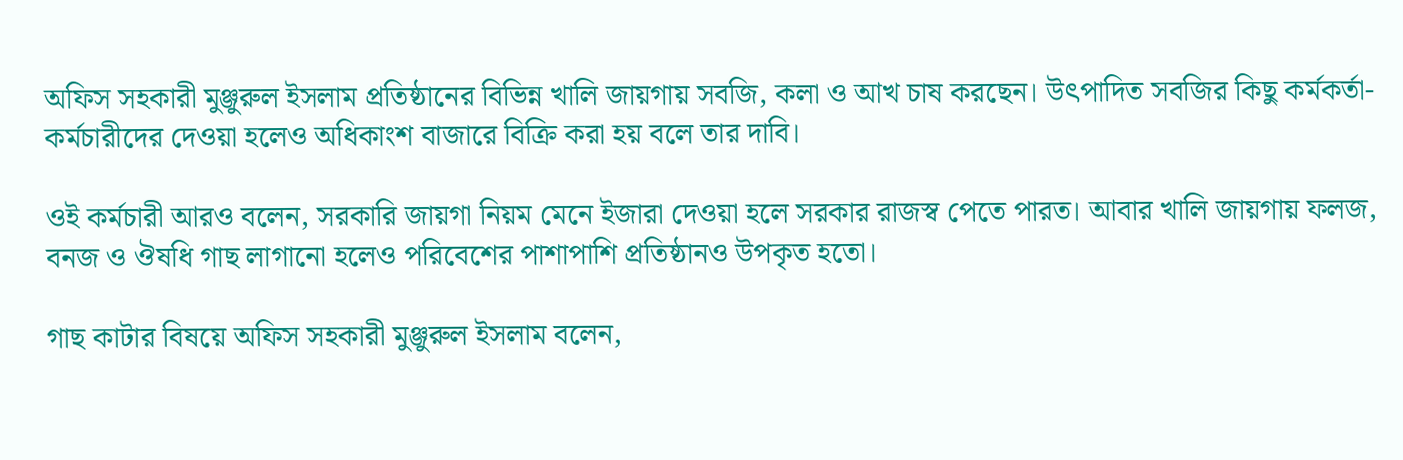অফিস সহকারী মুঞ্জুরুল ইসলাম প্রতিষ্ঠানের বিভিন্ন খালি জায়গায় সবজি, কলা ও আখ চাষ করছেন। উৎপাদিত সবজির কিছু কর্মকর্তা-কর্মচারীদের দেওয়া হলেও অধিকাংশ বাজারে বিক্রি করা হয় বলে তার দাবি।

ওই কর্মচারী আরও বলেন, সরকারি জায়গা নিয়ম মেনে ইজারা দেওয়া হলে সরকার রাজস্ব পেতে পারত। আবার খালি জায়গায় ফলজ, বনজ ও ঔষধি গাছ লাগানো হলেও পরিবেশের পাশাপাশি প্রতিষ্ঠানও উপকৃত হতো।

গাছ কাটার বিষয়ে অফিস সহকারী মুঞ্জুরুল ইসলাম বলেন,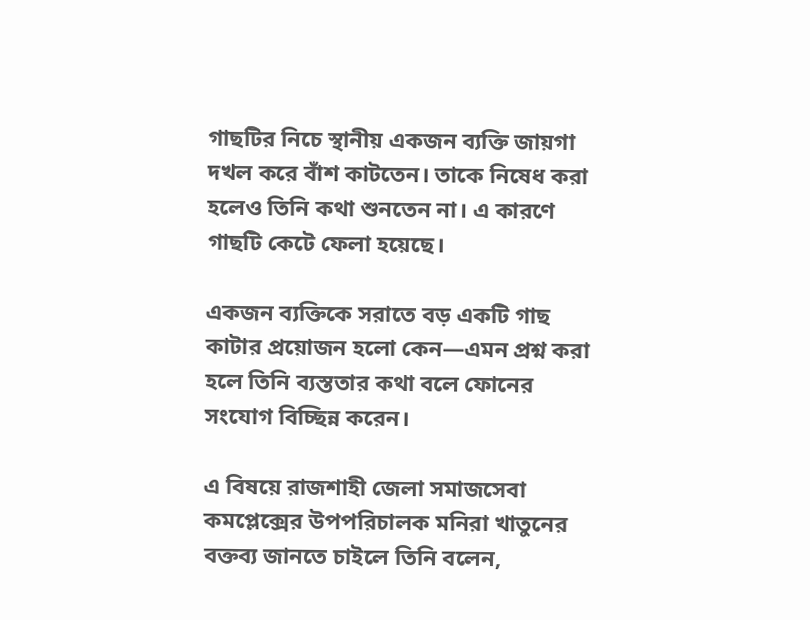গাছটির নিচে স্থানীয় একজন ব্যক্তি জায়গা দখল করে বাঁশ কাটতেন। তাকে নিষেধ করা হলেও তিনি কথা শুনতেন না। এ কারণে গাছটি কেটে ফেলা হয়েছে।

একজন ব্যক্তিকে সরাতে বড় একটি গাছ কাটার প্রয়োজন হলো কেন—এমন প্রশ্ন করা হলে তিনি ব্যস্ততার কথা বলে ফোনের সংযোগ বিচ্ছিন্ন করেন।

এ বিষয়ে রাজশাহী জেলা সমাজসেবা কমপ্লেক্সের উপপরিচালক মনিরা খাতুনের বক্তব্য জানতে চাইলে তিনি বলেন,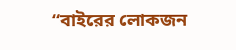“বাইরের লোকজন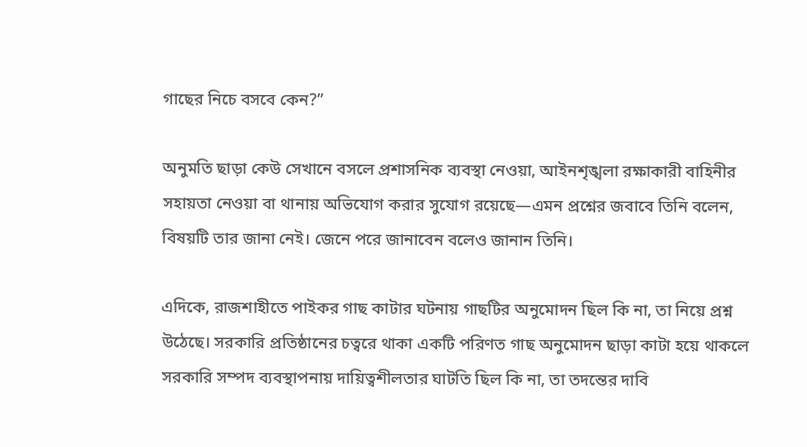গাছের নিচে বসবে কেন?”

অনুমতি ছাড়া কেউ সেখানে বসলে প্রশাসনিক ব্যবস্থা নেওয়া, আইনশৃঙ্খলা রক্ষাকারী বাহিনীর সহায়তা নেওয়া বা থানায় অভিযোগ করার সুযোগ রয়েছে—এমন প্রশ্নের জবাবে তিনি বলেন, বিষয়টি তার জানা নেই। জেনে পরে জানাবেন বলেও জানান তিনি।

এদিকে, রাজশাহীতে পাইকর গাছ কাটার ঘটনায় গাছটির অনুমোদন ছিল কি না, তা নিয়ে প্রশ্ন উঠেছে। সরকারি প্রতিষ্ঠানের চত্বরে থাকা একটি পরিণত গাছ অনুমোদন ছাড়া কাটা হয়ে থাকলে সরকারি সম্পদ ব্যবস্থাপনায় দায়িত্বশীলতার ঘাটতি ছিল কি না, তা তদন্তের দাবি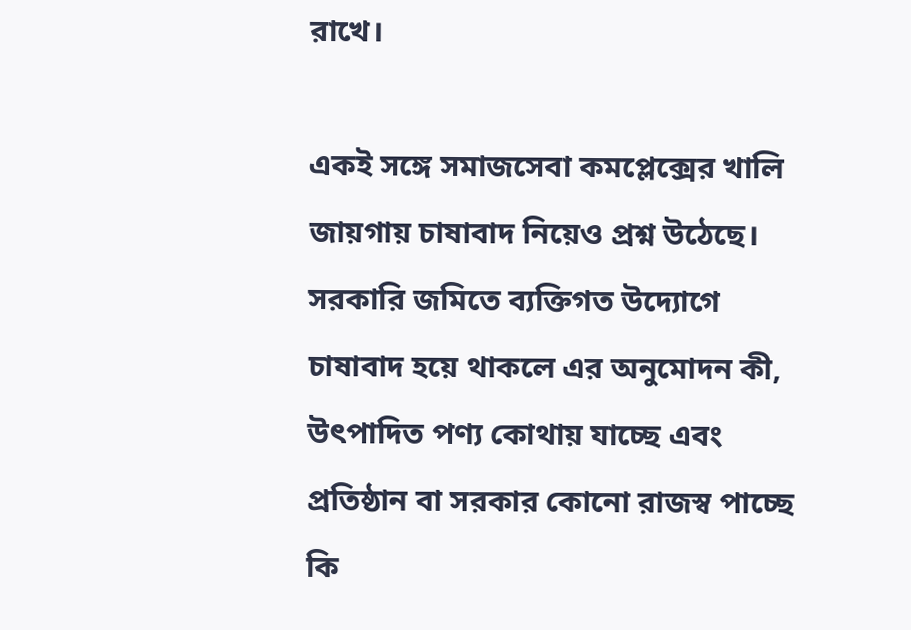রাখে।

একই সঙ্গে সমাজসেবা কমপ্লেক্সের খালি জায়গায় চাষাবাদ নিয়েও প্রশ্ন উঠেছে। সরকারি জমিতে ব্যক্তিগত উদ্যোগে চাষাবাদ হয়ে থাকলে এর অনুমোদন কী, উৎপাদিত পণ্য কোথায় যাচ্ছে এবং প্রতিষ্ঠান বা সরকার কোনো রাজস্ব পাচ্ছে কি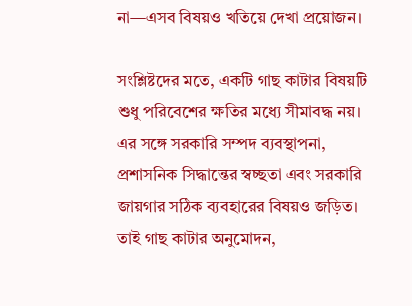না—এসব বিষয়ও খতিয়ে দেখা প্রয়োজন।

সংশ্লিষ্টদের মতে, একটি গাছ কাটার বিষয়টি শুধু পরিবেশের ক্ষতির মধ্যে সীমাবদ্ধ নয়। এর সঙ্গে সরকারি সম্পদ ব্যবস্থাপনা, প্রশাসনিক সিদ্ধান্তের স্বচ্ছতা এবং সরকারি জায়গার সঠিক ব্যবহারের বিষয়ও জড়িত। তাই গাছ কাটার অনুমোদন,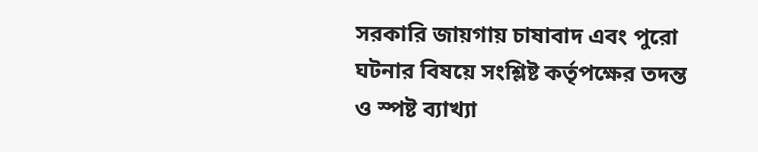সরকারি জায়গায় চাষাবাদ এবং পুরো ঘটনার বিষয়ে সংশ্লিষ্ট কর্তৃপক্ষের তদন্ত ও স্পষ্ট ব্যাখ্যা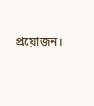প্রয়োজন।